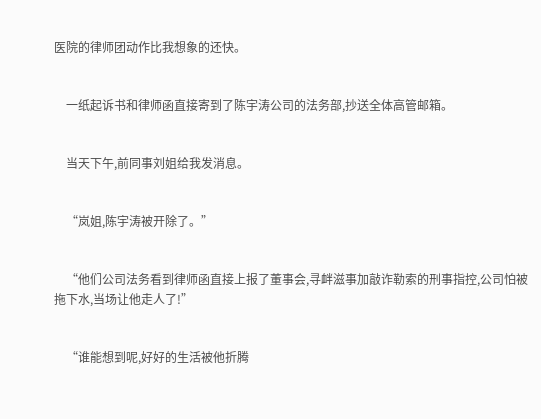医院的律师团动作比我想象的还快。


    一纸起诉书和律师函直接寄到了陈宇涛公司的法务部,抄送全体高管邮箱。


    当天下午,前同事刘姐给我发消息。


    “岚姐,陈宇涛被开除了。”


    “他们公司法务看到律师函直接上报了董事会,寻衅滋事加敲诈勒索的刑事指控,公司怕被拖下水,当场让他走人了!”


    “谁能想到呢,好好的生活被他折腾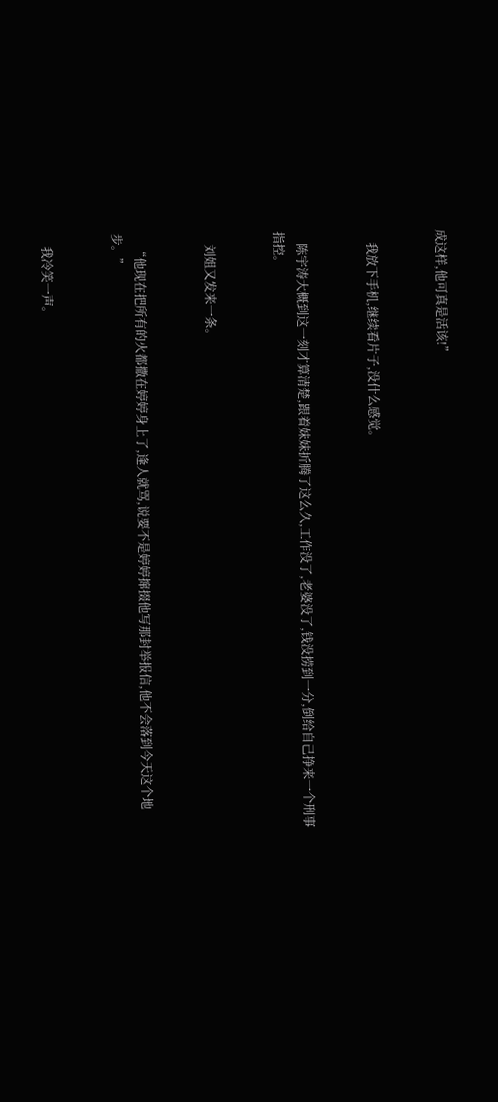成这样,他可真是活该!”


    我放下手机,继续看片子,没什么感觉。


    陈宇涛大概到这一刻才算清楚,跟着妹妹折腾了这么久,工作没了,老婆没了,钱没捞到一分,倒给自己挣来一个刑事指控。


    刘姐又发来一条。


    “他现在把所有的火都撒在婷婷身上了,逢人就骂,说要不是婷婷撺掇他写那封举报信,他不会落到今天这个地步。”


    我冷笑一声。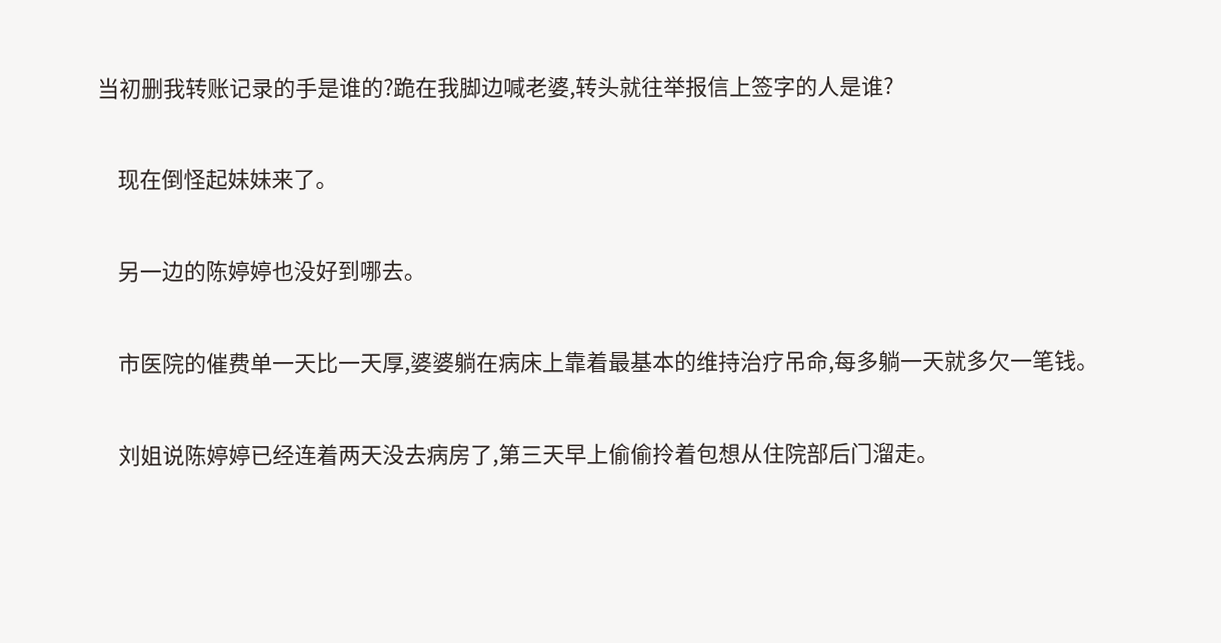当初删我转账记录的手是谁的?跪在我脚边喊老婆,转头就往举报信上签字的人是谁?


    现在倒怪起妹妹来了。


    另一边的陈婷婷也没好到哪去。


    市医院的催费单一天比一天厚,婆婆躺在病床上靠着最基本的维持治疗吊命,每多躺一天就多欠一笔钱。


    刘姐说陈婷婷已经连着两天没去病房了,第三天早上偷偷拎着包想从住院部后门溜走。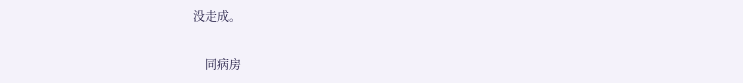没走成。


    同病房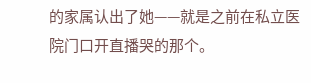的家属认出了她——就是之前在私立医院门口开直播哭的那个。